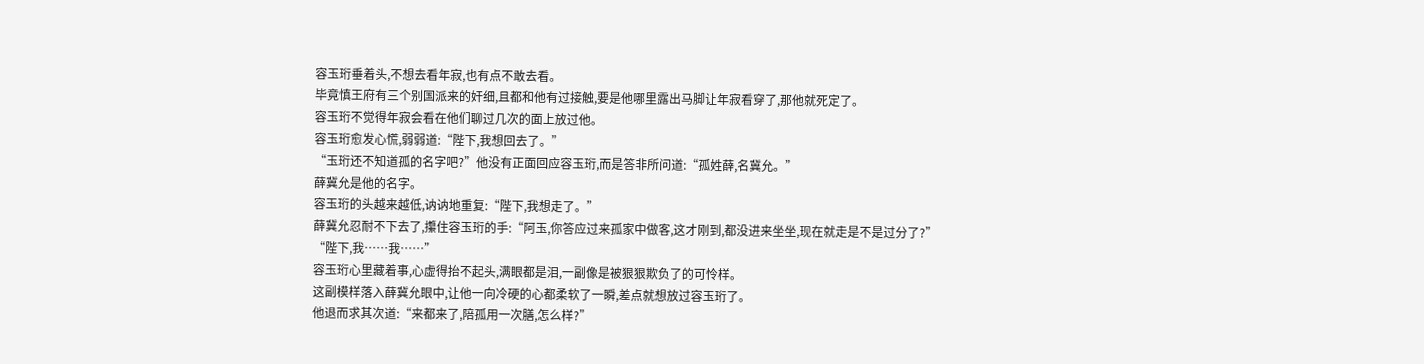容玉珩垂着头,不想去看年寂,也有点不敢去看。
毕竟慎王府有三个别国派来的奸细,且都和他有过接触,要是他哪里露出马脚让年寂看穿了,那他就死定了。
容玉珩不觉得年寂会看在他们聊过几次的面上放过他。
容玉珩愈发心慌,弱弱道:“陛下,我想回去了。”
“玉珩还不知道孤的名字吧?”他没有正面回应容玉珩,而是答非所问道:“孤姓薛,名冀允。”
薛冀允是他的名字。
容玉珩的头越来越低,讷讷地重复:“陛下,我想走了。”
薛冀允忍耐不下去了,攥住容玉珩的手:“阿玉,你答应过来孤家中做客,这才刚到,都没进来坐坐,现在就走是不是过分了?”
“陛下,我……我……”
容玉珩心里藏着事,心虚得抬不起头,满眼都是泪,一副像是被狠狠欺负了的可怜样。
这副模样落入薛冀允眼中,让他一向冷硬的心都柔软了一瞬,差点就想放过容玉珩了。
他退而求其次道:“来都来了,陪孤用一次膳,怎么样?”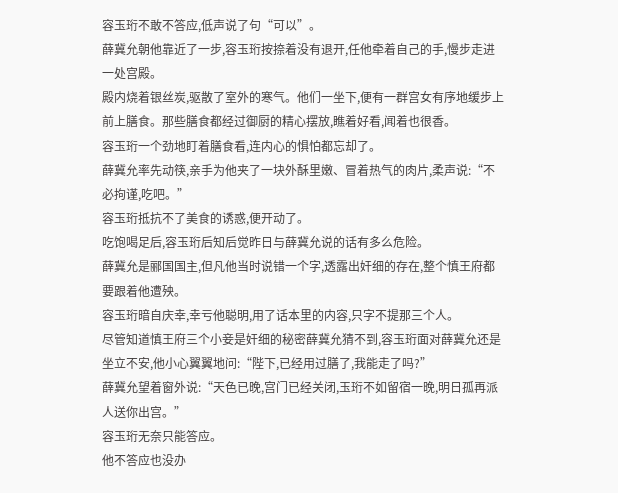容玉珩不敢不答应,低声说了句“可以”。
薛冀允朝他靠近了一步,容玉珩按捺着没有退开,任他牵着自己的手,慢步走进一处宫殿。
殿内烧着银丝炭,驱散了室外的寒气。他们一坐下,便有一群宫女有序地缓步上前上膳食。那些膳食都经过御厨的精心摆放,瞧着好看,闻着也很香。
容玉珩一个劲地盯着膳食看,连内心的惧怕都忘却了。
薛冀允率先动筷,亲手为他夹了一块外酥里嫩、冒着热气的肉片,柔声说:“不必拘谨,吃吧。”
容玉珩抵抗不了美食的诱惑,便开动了。
吃饱喝足后,容玉珩后知后觉昨日与薛冀允说的话有多么危险。
薛冀允是郦国国主,但凡他当时说错一个字,透露出奸细的存在,整个慎王府都要跟着他遭殃。
容玉珩暗自庆幸,幸亏他聪明,用了话本里的内容,只字不提那三个人。
尽管知道慎王府三个小妾是奸细的秘密薛冀允猜不到,容玉珩面对薛冀允还是坐立不安,他小心翼翼地问:“陛下,已经用过膳了,我能走了吗?”
薛冀允望着窗外说:“天色已晚,宫门已经关闭,玉珩不如留宿一晚,明日孤再派人送你出宫。”
容玉珩无奈只能答应。
他不答应也没办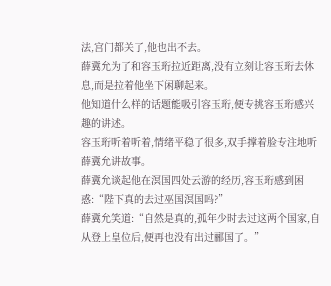法,宫门都关了,他也出不去。
薛冀允为了和容玉珩拉近距离,没有立刻让容玉珩去休息,而是拉着他坐下闲聊起来。
他知道什么样的话题能吸引容玉珩,便专挑容玉珩感兴趣的讲述。
容玉珩听着听着,情绪平稳了很多,双手撑着脸专注地听薛冀允讲故事。
薛冀允谈起他在溟国四处云游的经历,容玉珩感到困惑:“陛下真的去过巫国溟国吗?”
薛冀允笑道:“自然是真的,孤年少时去过这两个国家,自从登上皇位后,便再也没有出过郦国了。”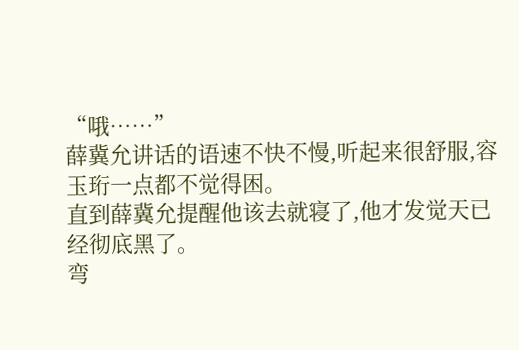“哦……”
薛冀允讲话的语速不快不慢,听起来很舒服,容玉珩一点都不觉得困。
直到薛冀允提醒他该去就寝了,他才发觉天已经彻底黑了。
弯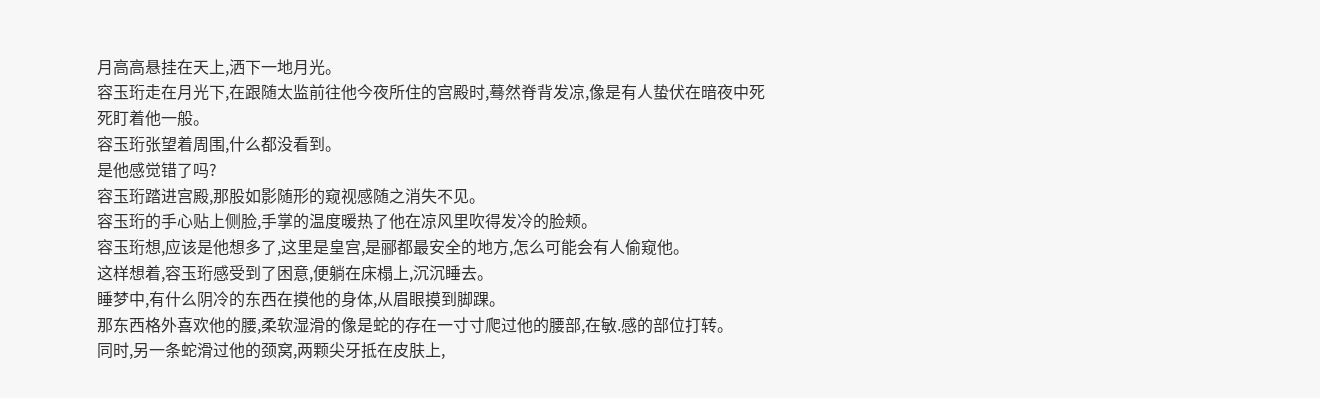月高高悬挂在天上,洒下一地月光。
容玉珩走在月光下,在跟随太监前往他今夜所住的宫殿时,蓦然脊背发凉,像是有人蛰伏在暗夜中死死盯着他一般。
容玉珩张望着周围,什么都没看到。
是他感觉错了吗?
容玉珩踏进宫殿,那股如影随形的窥视感随之消失不见。
容玉珩的手心贴上侧脸,手掌的温度暖热了他在凉风里吹得发冷的脸颊。
容玉珩想,应该是他想多了,这里是皇宫,是郦都最安全的地方,怎么可能会有人偷窥他。
这样想着,容玉珩感受到了困意,便躺在床榻上,沉沉睡去。
睡梦中,有什么阴冷的东西在摸他的身体,从眉眼摸到脚踝。
那东西格外喜欢他的腰,柔软湿滑的像是蛇的存在一寸寸爬过他的腰部,在敏.感的部位打转。
同时,另一条蛇滑过他的颈窝,两颗尖牙抵在皮肤上,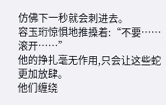仿佛下一秒就会刺进去。
容玉珩惊惧地推搡着:“不要……滚开……”
他的挣扎毫无作用,只会让这些蛇更加放肆。
他们缠绕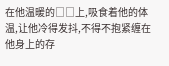在他温暖的□□上,吸食着他的体温,让他冷得发抖,不得不抱紧缠在他身上的存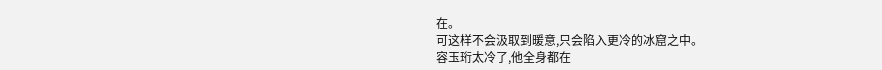在。
可这样不会汲取到暖意,只会陷入更冷的冰窟之中。
容玉珩太冷了,他全身都在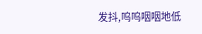发抖,呜呜咽咽地低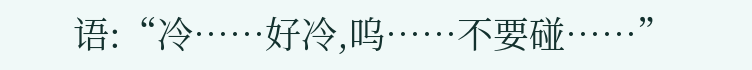语:“冷……好冷,呜……不要碰……”